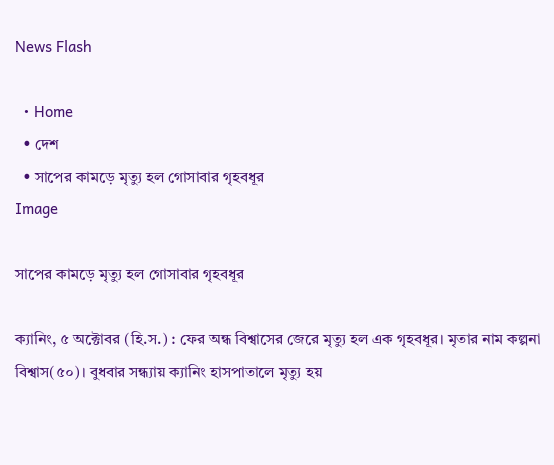News Flash

  • Home
  • দেশ
  • সাপের কামড়ে মৃত্যু হল গোসাবার গৃহবধূর
Image

সাপের কামড়ে মৃত্যু হল গোসাবার গৃহবধূর

ক্যানিং, ৫ অক্টোবর (হি.স.) : ফের অন্ধ বিশ্বাসের জেরে মৃত্যু হল এক গৃহবধূর। মৃতার নাম কল্পনা বিশ্বাস(৫০)। বুধবার সন্ধ্যায় ক্যানিং হাসপাতালে মৃত্যু হয়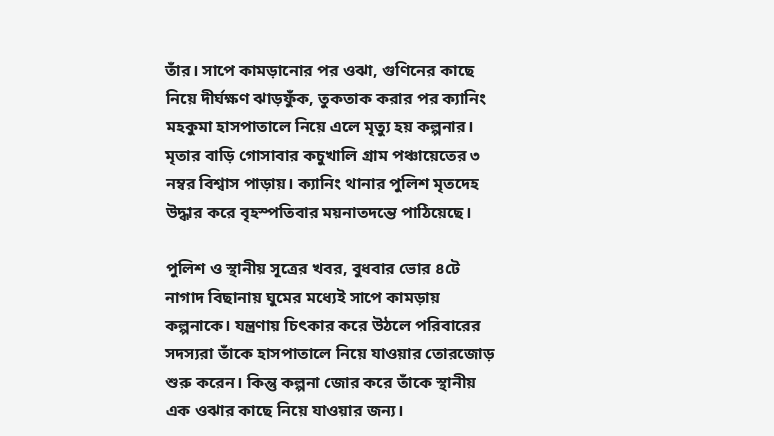তাঁর। সাপে কামড়ানোর পর ওঝা, গুণিনের কাছে নিয়ে দীর্ঘক্ষণ ঝাড়ফুঁক, তুকতাক করার পর ক্যানিং মহকুমা হাসপাতালে নিয়ে এলে মৃত্যু হয় কল্পনার। মৃতার বাড়ি গোসাবার কচুখালি গ্রাম পঞ্চায়েতের ৩ নম্বর বিশ্বাস পাড়ায়। ক্যানিং থানার পুলিশ মৃতদেহ উদ্ধার করে বৃহস্পতিবার ময়নাতদন্তে পাঠিয়েছে।

পুলিশ ও স্থানীয় সূত্রের খবর, বুধবার ভোর ৪টে নাগাদ বিছানায় ঘুমের মধ্যেই সাপে কামড়ায় কল্পনাকে। যন্ত্রণায় চিৎকার করে উঠলে পরিবারের সদস্যরা তাঁকে হাসপাতালে নিয়ে যাওয়ার তোরজোড় শুরু করেন। কিন্তু কল্পনা জোর করে তাঁকে স্থানীয় এক ওঝার কাছে নিয়ে যাওয়ার জন্য।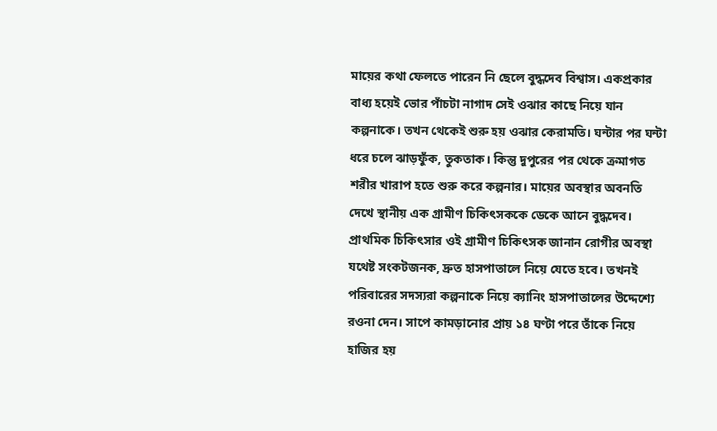মায়ের কথা ফেলতে পারেন নি ছেলে বুদ্ধদেব বিশ্বাস। একপ্রকার বাধ্য হয়েই ভোর পাঁচটা নাগাদ সেই ওঝার কাছে নিয়ে যান কল্পনাকে। তখন থেকেই শুরু হয় ওঝার কেরামতি। ঘন্টার পর ঘন্টা ধরে চলে ঝাড়ফুঁক, তুকতাক। কিন্তু দুপুরের পর থেকে ক্রমাগত শরীর খারাপ হতে শুরু করে কল্পনার। মায়ের অবস্থার অবনতি দেখে স্থানীয় এক গ্রামীণ চিকিৎসককে ডেকে আনে বুদ্ধদেব। প্রাথমিক চিকিৎসার ওই গ্রামীণ চিকিৎসক জানান রোগীর অবস্থা যথেষ্ট সংকটজনক, দ্রুত হাসপাতালে নিয়ে যেতে হবে। তখনই পরিবারের সদস্যরা কল্পনাকে নিয়ে ক্যানিং হাসপাতালের উদ্দেশ্যে রওনা দেন। সাপে কামড়ানোর প্রায় ১৪ ঘণ্টা পরে তাঁকে নিয়ে হাজির হয়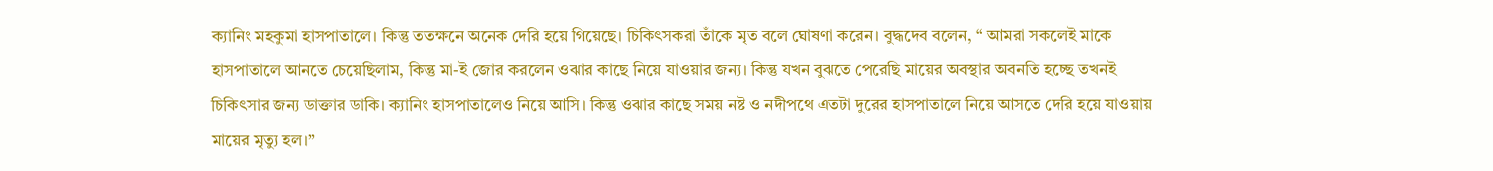ক্যানিং মহকুমা হাসপাতালে। কিন্তু ততক্ষনে অনেক দেরি হয়ে গিয়েছে। চিকিৎসকরা তাঁকে মৃত বলে ঘোষণা করেন। বুদ্ধদেব বলেন, “ আমরা সকলেই মাকে হাসপাতালে আনতে চেয়েছিলাম, কিন্তু মা-ই জোর করলেন ওঝার কাছে নিয়ে যাওয়ার জন্য। কিন্তু যখন বুঝতে পেরেছি মায়ের অবস্থার অবনতি হচ্ছে তখনই চিকিৎসার জন্য ডাক্তার ডাকি। ক্যানিং হাসপাতালেও নিয়ে আসি। কিন্তু ওঝার কাছে সময় নষ্ট ও নদীপথে এতটা দুরের হাসপাতালে নিয়ে আসতে দেরি হয়ে যাওয়ায় মায়ের মৃত্যু হল।”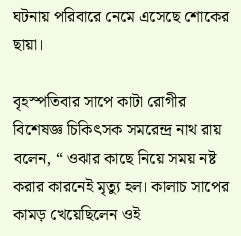ঘটনায় পরিবারে নেমে এসেছে শোকের ছায়া।

বৃহস্পতিবার সাপে কাটা রোগীর বিশেষজ্ঞ চিকিৎসক সমরেন্দ্র নাথ রায় বলেন, “ ওঝার কাছে নিয়ে সময় নষ্ট করার কারনেই মৃত্যু হল। কালাচ সাপের কামড় খেয়েছিলেন ওই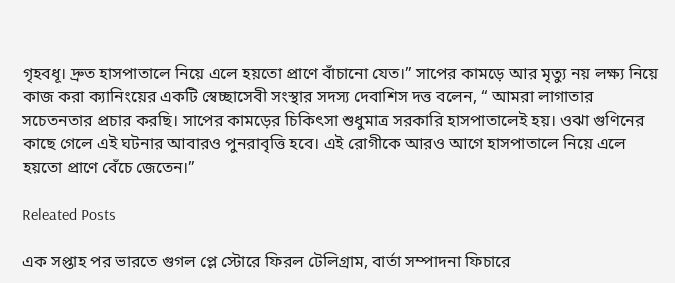গৃহবধূ। দ্রুত হাসপাতালে নিয়ে এলে হয়তো প্রাণে বাঁচানো যেত।” সাপের কামড়ে আর মৃত্যু নয় লক্ষ্য নিয়ে কাজ করা ক্যানিংয়ের একটি স্বেচ্ছাসেবী সংস্থার সদস্য দেবাশিস দত্ত বলেন, “ আমরা লাগাতার সচেতনতার প্রচার করছি। সাপের কামড়ের চিকিৎসা শুধুমাত্র সরকারি হাসপাতালেই হয়। ওঝা গুণিনের কাছে গেলে এই ঘটনার আবারও পুনরাবৃত্তি হবে। এই রোগীকে আরও আগে হাসপাতালে নিয়ে এলে হয়তো প্রাণে বেঁচে জেতেন।”

Releated Posts

এক সপ্তাহ পর ভারতে গুগল প্লে স্টোরে ফিরল টেলিগ্রাম, বার্তা সম্পাদনা ফিচারে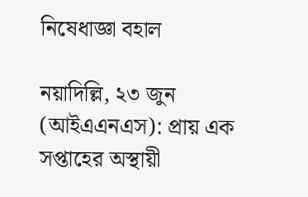নিষেধাজ্ঞা বহাল

নয়াদিল্লি, ২৩ জুন (আইএএনএস): প্রায় এক সপ্তাহের অস্থায়ী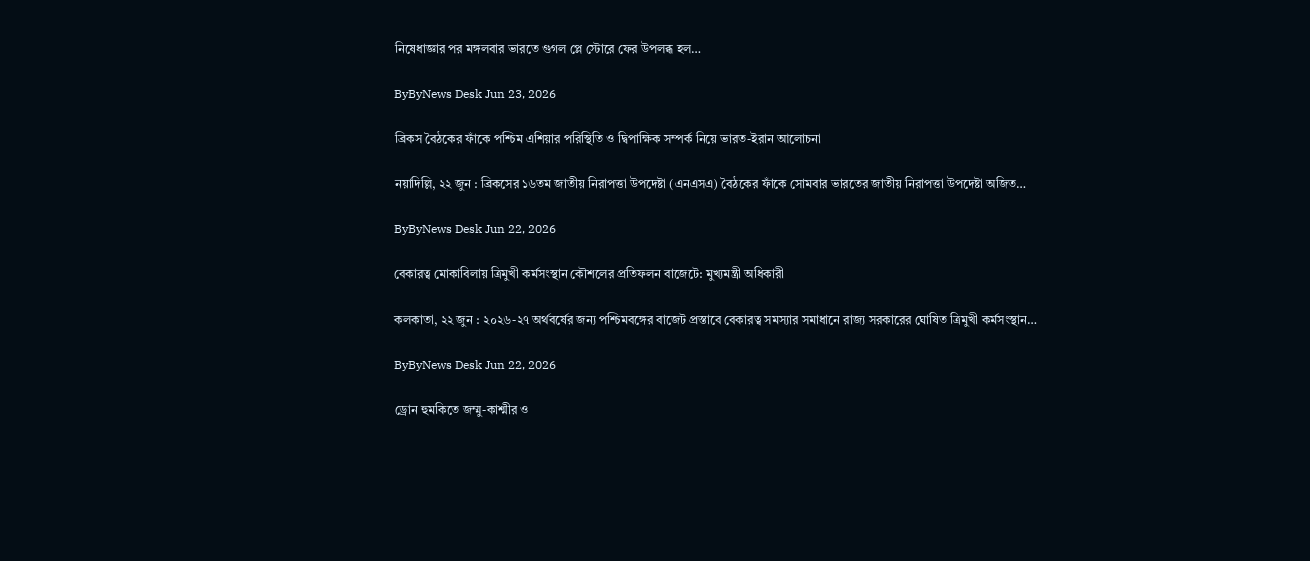নিষেধাজ্ঞার পর মঙ্গলবার ভারতে গুগল প্লে স্টোরে ফের উপলব্ধ হল…

ByByNews Desk Jun 23, 2026

ব্রিকস বৈঠকের ফাঁকে পশ্চিম এশিয়ার পরিস্থিতি ও দ্বিপাক্ষিক সম্পর্ক নিয়ে ভারত-ইরান আলোচনা

নয়াদিল্লি, ২২ জুন : ব্রিকসের ১৬তম জাতীয় নিরাপত্তা উপদেষ্টা (এনএসএ) বৈঠকের ফাঁকে সোমবার ভারতের জাতীয় নিরাপত্তা উপদেষ্টা অজিত…

ByByNews Desk Jun 22, 2026

বেকারত্ব মোকাবিলায় ত্রিমুখী কর্মসংস্থান কৌশলের প্রতিফলন বাজেটে: মুখ্যমন্ত্রী অধিকারী

কলকাতা, ২২ জুন : ২০২৬-২৭ অর্থবর্ষের জন্য পশ্চিমবঙ্গের বাজেট প্রস্তাবে বেকারত্ব সমস্যার সমাধানে রাজ্য সরকারের ঘোষিত ত্রিমুখী কর্মসংস্থান…

ByByNews Desk Jun 22, 2026

ড্রোন হুমকিতে জম্মু-কাশ্মীর ও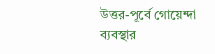উত্তর-পূর্বে গোয়েন্দা ব্যবস্থার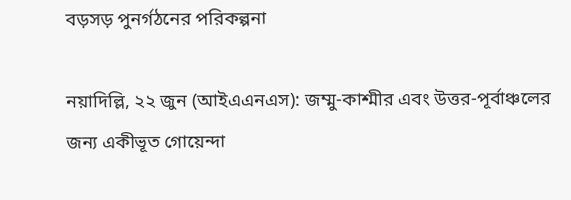বড়সড় পুনর্গঠনের পরিকল্পনা

নয়াদিল্লি, ২২ জুন (আইএএনএস): জম্মু-কাশ্মীর এবং উত্তর-পূর্বাঞ্চলের জন্য একীভূত গোয়েন্দা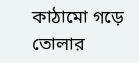কাঠামো গড়ে তোলার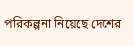পরিকল্পনা নিয়েছে দেশের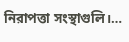নিরাপত্তা সংস্থাগুলি।…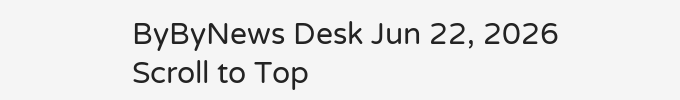ByByNews Desk Jun 22, 2026
Scroll to Top